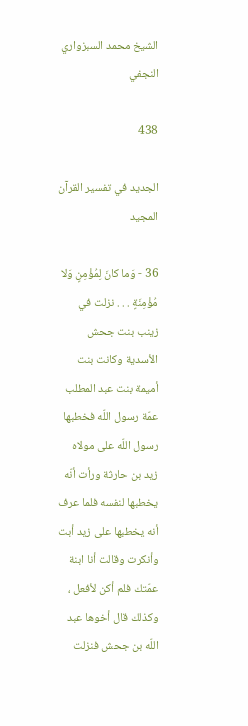الشيخ محمد السبزواري النجفي

438

الجديد في تفسير القرآن المجيد

36 - وَما كانَ لِمُؤْمِنٍ وَلا مُؤْمِنَةٍ . . . نزلت في زينب بنت جحش الأسدية وكانت بنت أميمة بنت عبد المطلب عمّة رسول اللّه فخطبها رسول اللّه على مولاه زيد بن حارثة ورأت أنّه يخطبها لنفسه فلما عرف أنه يخطبها على زيد أبت وأنكرت وقالت أنا ابنة عمّتك فلم أكن لأفعل ، وكذلك قال أخوها عبد اللّه بن جحش فنزلت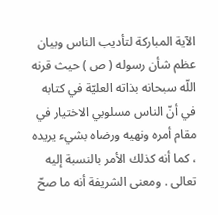الآية المباركة لتأديب الناس وبيان عظم شأن رسوله ( ص ) حيث قرنه اللّه سبحانه بذاته العليّة في كتابه في أنّ الناس مسلوبي الاختيار في مقام أمره ونهيه ورضاه بشيء يريده ، كما أنه كذلك الأمر بالنسبة إليه تعالى . ومعنى الشريفة أنه ما صحّ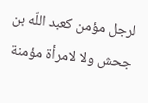لرجل مؤمن كعبد اللّه بن جحش ولا لامرأة مؤمنة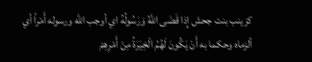كزينب بنت جحش إِذا قَضَى اللَّهُ وَرَسُولُهُ اي أوجب اللّه ورسوله أَمْراً أي ألزماه وحكما به أَنْ يَكُونَ لَهُمُ الْخِيَرَةُ مِنْ أَمْرِهِمْ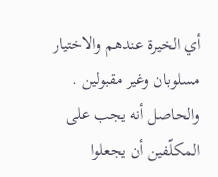أي الخيرة عندهم والاختيار مسلوبان وغير مقبولين . والحاصل أنه يجب على المكلّفين أن يجعلوا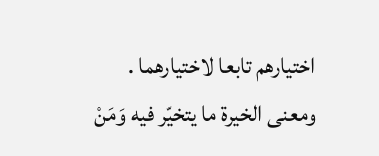اختيارهم تابعا لاختيارهما . ومعنى الخيرة ما يتخيّر فيه وَمَنْ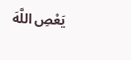يَعْصِ اللَّهَ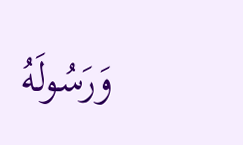وَرَسُولَهُ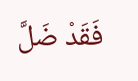فَقَدْ ضَلَّ